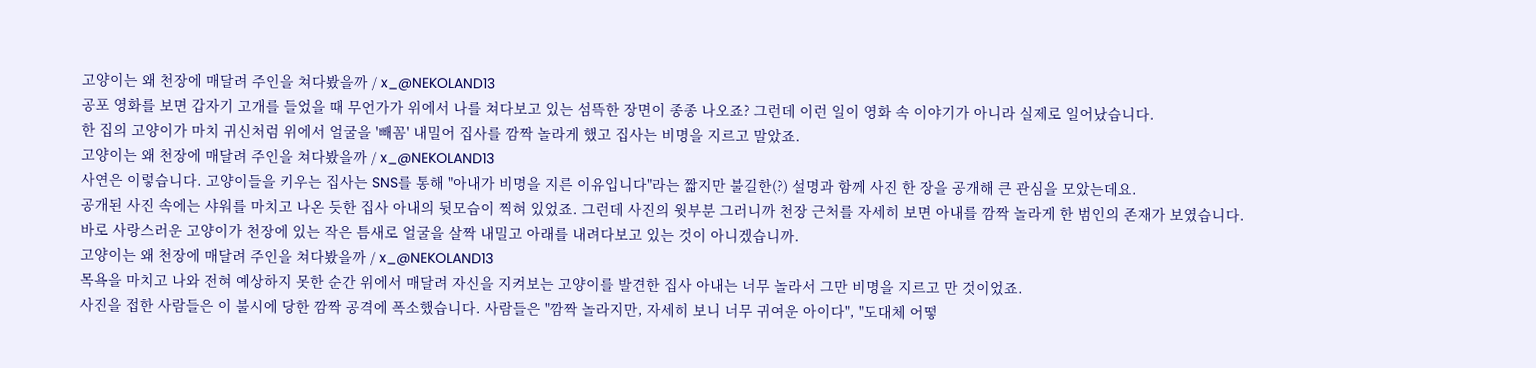고양이는 왜 천장에 매달려 주인을 쳐다봤을까 / x_@NEKOLAND13
공포 영화를 보면 갑자기 고개를 들었을 때 무언가가 위에서 나를 쳐다보고 있는 섬뜩한 장면이 종종 나오죠? 그런데 이런 일이 영화 속 이야기가 아니라 실제로 일어났습니다.
한 집의 고양이가 마치 귀신처럼 위에서 얼굴을 '빼꼼' 내밀어 집사를 깜짝 놀라게 했고 집사는 비명을 지르고 말았죠.
고양이는 왜 천장에 매달려 주인을 쳐다봤을까 / x_@NEKOLAND13
사연은 이렇습니다. 고양이들을 키우는 집사는 SNS를 통해 "아내가 비명을 지른 이유입니다"라는 짧지만 불길한(?) 설명과 함께 사진 한 장을 공개해 큰 관심을 모았는데요.
공개된 사진 속에는 샤워를 마치고 나온 듯한 집사 아내의 뒷모습이 찍혀 있었죠. 그런데 사진의 윗부분 그러니까 천장 근처를 자세히 보면 아내를 깜짝 놀라게 한 범인의 존재가 보였습니다.
바로 사랑스러운 고양이가 천장에 있는 작은 틈새로 얼굴을 살짝 내밀고 아래를 내려다보고 있는 것이 아니겠습니까.
고양이는 왜 천장에 매달려 주인을 쳐다봤을까 / x_@NEKOLAND13
목욕을 마치고 나와 전혀 예상하지 못한 순간 위에서 매달려 자신을 지켜보는 고양이를 발견한 집사 아내는 너무 놀라서 그만 비명을 지르고 만 것이었죠.
사진을 접한 사람들은 이 불시에 당한 깜짝 공격에 폭소했습니다. 사람들은 "깜짝 놀라지만, 자세히 보니 너무 귀여운 아이다", "도대체 어떻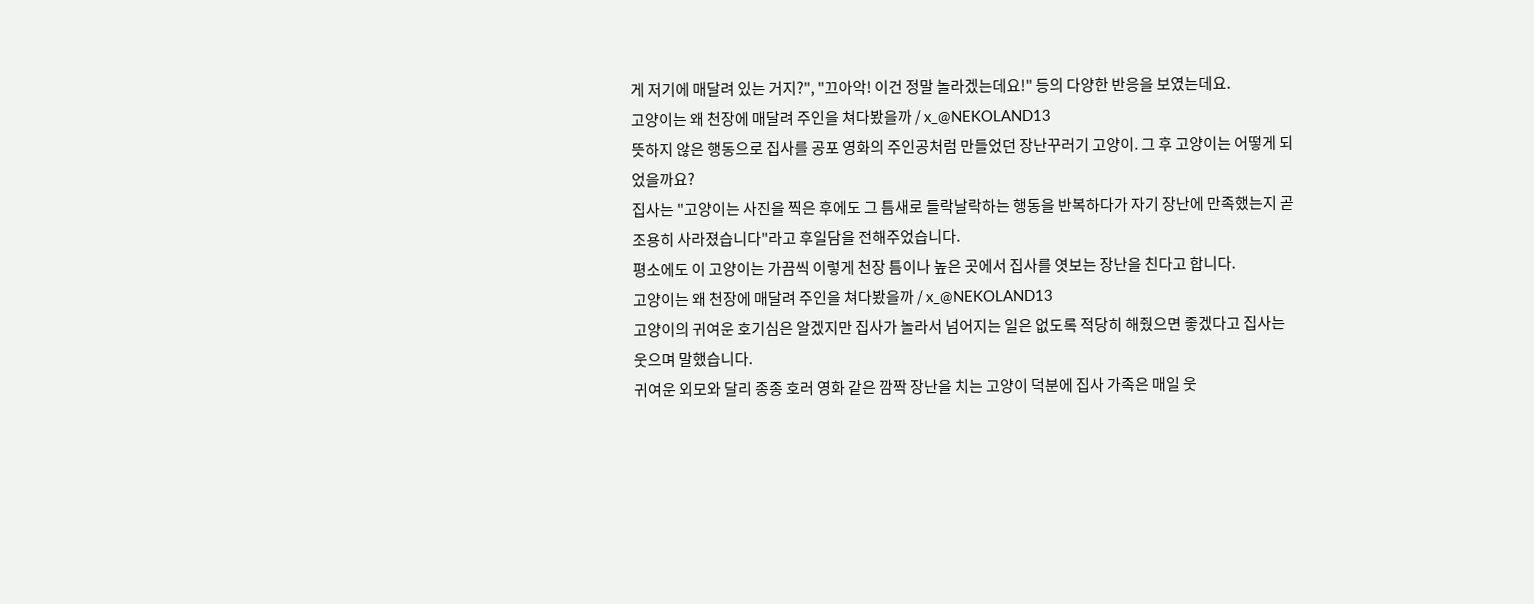게 저기에 매달려 있는 거지?", "끄아악! 이건 정말 놀라겠는데요!" 등의 다양한 반응을 보였는데요.
고양이는 왜 천장에 매달려 주인을 쳐다봤을까 / x_@NEKOLAND13
뜻하지 않은 행동으로 집사를 공포 영화의 주인공처럼 만들었던 장난꾸러기 고양이. 그 후 고양이는 어떻게 되었을까요?
집사는 "고양이는 사진을 찍은 후에도 그 틈새로 들락날락하는 행동을 반복하다가 자기 장난에 만족했는지 곧 조용히 사라졌습니다"라고 후일담을 전해주었습니다.
평소에도 이 고양이는 가끔씩 이렇게 천장 틈이나 높은 곳에서 집사를 엿보는 장난을 친다고 합니다.
고양이는 왜 천장에 매달려 주인을 쳐다봤을까 / x_@NEKOLAND13
고양이의 귀여운 호기심은 알겠지만 집사가 놀라서 넘어지는 일은 없도록 적당히 해줬으면 좋겠다고 집사는 웃으며 말했습니다.
귀여운 외모와 달리 종종 호러 영화 같은 깜짝 장난을 치는 고양이 덕분에 집사 가족은 매일 웃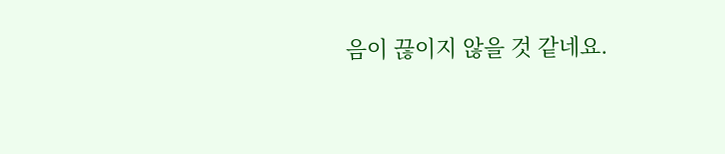음이 끊이지 않을 것 같네요.